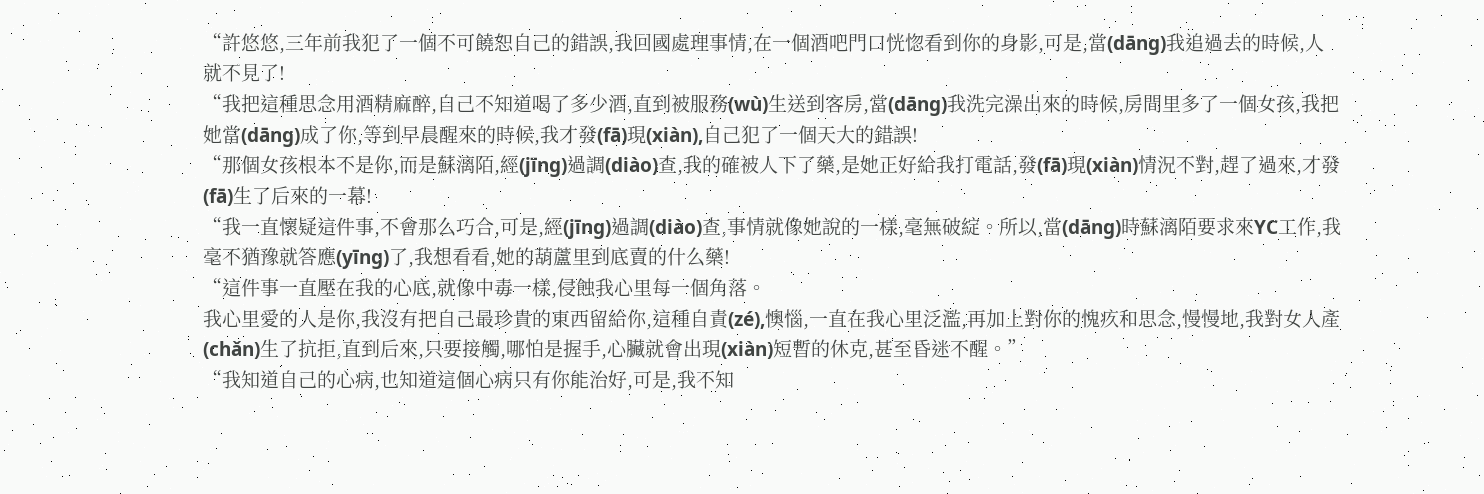“許悠悠,三年前我犯了一個不可饒恕自己的錯誤,我回國處理事情,在一個酒吧門口恍惚看到你的身影,可是,當(dāng)我追過去的時候,人就不見了!
“我把這種思念用酒精麻醉,自己不知道喝了多少酒,直到被服務(wù)生送到客房,當(dāng)我洗完澡出來的時候,房間里多了一個女孩,我把她當(dāng)成了你,等到早晨醒來的時候,我才發(fā)現(xiàn),自己犯了一個天大的錯誤!
“那個女孩根本不是你,而是蘇漓陌,經(jīng)過調(diào)查,我的確被人下了藥,是她正好給我打電話,發(fā)現(xiàn)情況不對,趕了過來,才發(fā)生了后來的一幕!
“我一直懷疑這件事,不會那么巧合,可是,經(jīng)過調(diào)查,事情就像她說的一樣,毫無破綻。所以,當(dāng)時蘇漓陌要求來YC工作,我毫不猶豫就答應(yīng)了,我想看看,她的葫蘆里到底賣的什么藥!
“這件事一直壓在我的心底,就像中毒一樣,侵蝕我心里每一個角落。
我心里愛的人是你,我沒有把自己最珍貴的東西留給你,這種自責(zé),懊惱,一直在我心里泛濫,再加上對你的愧疚和思念,慢慢地,我對女人產(chǎn)生了抗拒,直到后來,只要接觸,哪怕是握手,心臟就會出現(xiàn)短暫的休克,甚至昏迷不醒。”
“我知道自己的心病,也知道這個心病只有你能治好,可是,我不知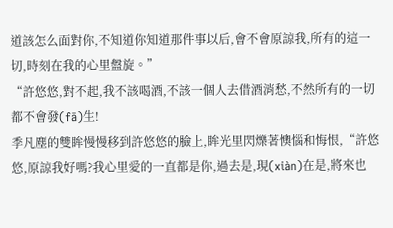道該怎么面對你,不知道你知道那件事以后,會不會原諒我,所有的這一切,時刻在我的心里盤旋。”
“許悠悠,對不起,我不該喝酒,不該一個人去借酒消愁,不然所有的一切都不會發(fā)生!
季凡塵的雙眸慢慢移到許悠悠的臉上,眸光里閃爍著懊惱和悔恨,“許悠悠,原諒我好嗎?我心里愛的一直都是你,過去是,現(xiàn)在是,將來也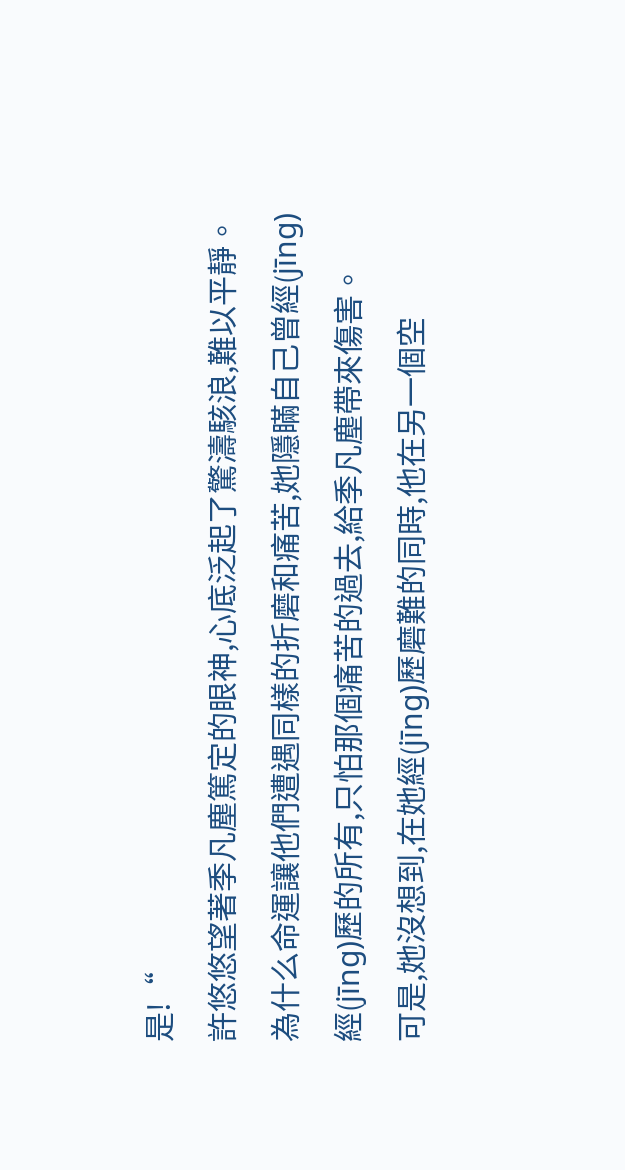是!“
許悠悠望著季凡塵篤定的眼神,心底泛起了驚濤駭浪,難以平靜。
為什么命運讓他們遭遇同樣的折磨和痛苦,她隱瞞自己曾經(jīng)經(jīng)歷的所有,只怕那個痛苦的過去,給季凡塵帶來傷害。
可是,她沒想到,在她經(jīng)歷磨難的同時,他在另一個空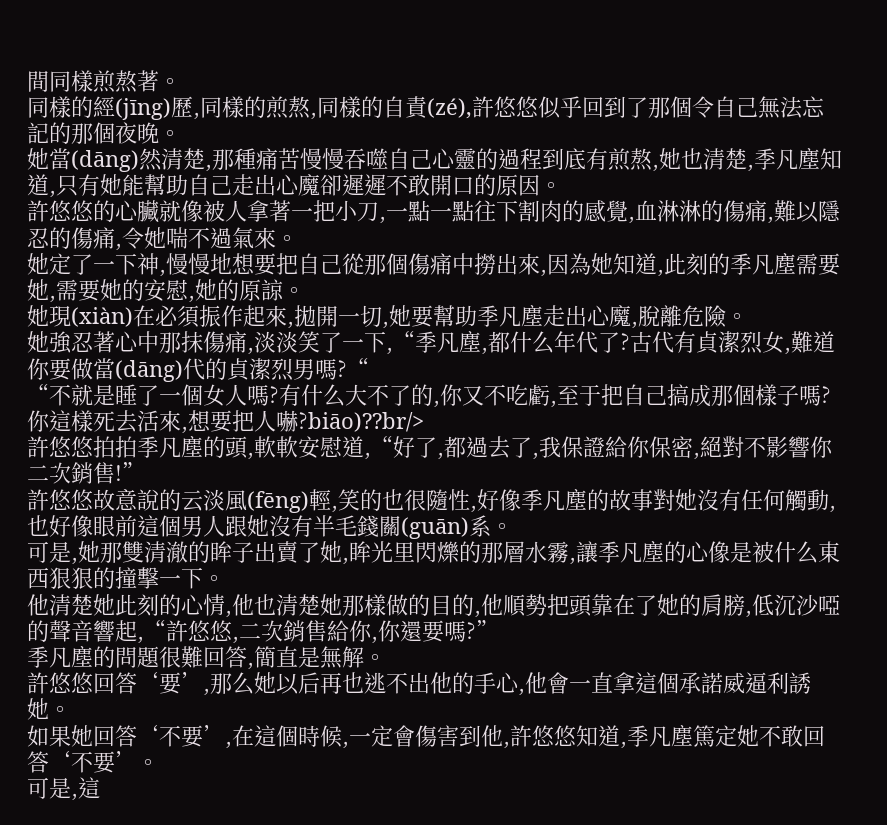間同樣煎熬著。
同樣的經(jīng)歷,同樣的煎熬,同樣的自責(zé),許悠悠似乎回到了那個令自己無法忘記的那個夜晚。
她當(dāng)然清楚,那種痛苦慢慢吞噬自己心靈的過程到底有煎熬,她也清楚,季凡塵知道,只有她能幫助自己走出心魔卻遲遲不敢開口的原因。
許悠悠的心臟就像被人拿著一把小刀,一點一點往下割肉的感覺,血淋淋的傷痛,難以隱忍的傷痛,令她喘不過氣來。
她定了一下神,慢慢地想要把自己從那個傷痛中撈出來,因為她知道,此刻的季凡塵需要她,需要她的安慰,她的原諒。
她現(xiàn)在必須振作起來,拋開一切,她要幫助季凡塵走出心魔,脫離危險。
她強忍著心中那抹傷痛,淡淡笑了一下,“季凡塵,都什么年代了?古代有貞潔烈女,難道你要做當(dāng)代的貞潔烈男嗎?“
“不就是睡了一個女人嗎?有什么大不了的,你又不吃虧,至于把自己搞成那個樣子嗎?你這樣死去活來,想要把人嚇?biāo)??br/>
許悠悠拍拍季凡塵的頭,軟軟安慰道,“好了,都過去了,我保證給你保密,絕對不影響你二次銷售!”
許悠悠故意說的云淡風(fēng)輕,笑的也很隨性,好像季凡塵的故事對她沒有任何觸動,也好像眼前這個男人跟她沒有半毛錢關(guān)系。
可是,她那雙清澈的眸子出賣了她,眸光里閃爍的那層水霧,讓季凡塵的心像是被什么東西狠狠的撞擊一下。
他清楚她此刻的心情,他也清楚她那樣做的目的,他順勢把頭靠在了她的肩膀,低沉沙啞的聲音響起,“許悠悠,二次銷售給你,你還要嗎?”
季凡塵的問題很難回答,簡直是無解。
許悠悠回答‘要’,那么她以后再也逃不出他的手心,他會一直拿這個承諾威逼利誘她。
如果她回答‘不要’,在這個時候,一定會傷害到他,許悠悠知道,季凡塵篤定她不敢回答‘不要’。
可是,這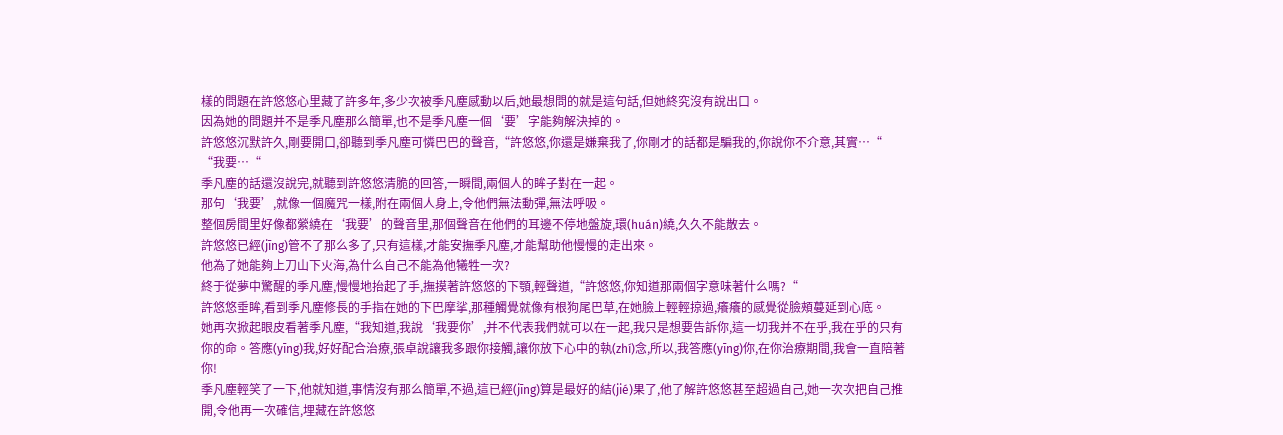樣的問題在許悠悠心里藏了許多年,多少次被季凡塵感動以后,她最想問的就是這句話,但她終究沒有說出口。
因為她的問題并不是季凡塵那么簡單,也不是季凡塵一個‘要’字能夠解決掉的。
許悠悠沉默許久,剛要開口,卻聽到季凡塵可憐巴巴的聲音,“許悠悠,你還是嫌棄我了,你剛才的話都是騙我的,你說你不介意,其實…“
“我要…“
季凡塵的話還沒說完,就聽到許悠悠清脆的回答,一瞬間,兩個人的眸子對在一起。
那句‘我要’,就像一個魔咒一樣,附在兩個人身上,令他們無法動彈,無法呼吸。
整個房間里好像都縈繞在‘我要’的聲音里,那個聲音在他們的耳邊不停地盤旋,環(huán)繞,久久不能散去。
許悠悠已經(jīng)管不了那么多了,只有這樣,才能安撫季凡塵,才能幫助他慢慢的走出來。
他為了她能夠上刀山下火海,為什么自己不能為他犧牲一次?
終于從夢中驚醒的季凡塵,慢慢地抬起了手,撫摸著許悠悠的下顎,輕聲道,“許悠悠,你知道那兩個字意味著什么嗎?“
許悠悠垂眸,看到季凡塵修長的手指在她的下巴摩挲,那種觸覺就像有根狗尾巴草,在她臉上輕輕掠過,癢癢的感覺從臉頰蔓延到心底。
她再次掀起眼皮看著季凡塵,“我知道,我說‘我要你’,并不代表我們就可以在一起,我只是想要告訴你,這一切我并不在乎,我在乎的只有你的命。答應(yīng)我,好好配合治療,張卓說讓我多跟你接觸,讓你放下心中的執(zhí)念,所以,我答應(yīng)你,在你治療期間,我會一直陪著你!
季凡塵輕笑了一下,他就知道,事情沒有那么簡單,不過,這已經(jīng)算是最好的結(jié)果了,他了解許悠悠甚至超過自己,她一次次把自己推開,令他再一次確信,埋藏在許悠悠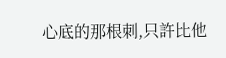心底的那根刺,只許比他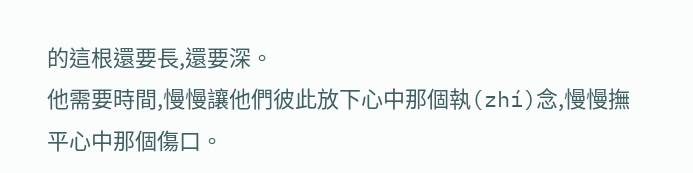的這根還要長,還要深。
他需要時間,慢慢讓他們彼此放下心中那個執(zhí)念,慢慢撫平心中那個傷口。